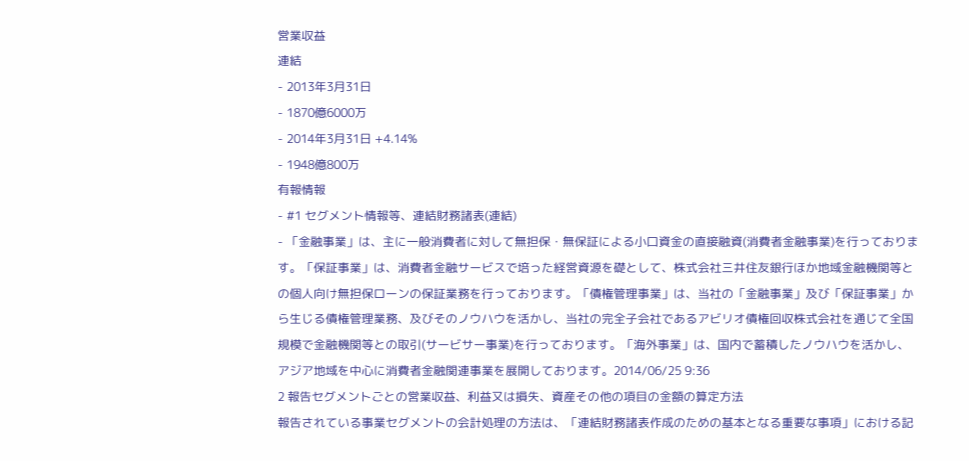営業収益
連結
- 2013年3月31日
- 1870億6000万
- 2014年3月31日 +4.14%
- 1948億800万
有報情報
- #1 セグメント情報等、連結財務諸表(連結)
- 「金融事業」は、主に一般消費者に対して無担保・無保証による小口資金の直接融資(消費者金融事業)を行っております。「保証事業」は、消費者金融サービスで培った経営資源を礎として、株式会社三井住友銀行ほか地域金融機関等との個人向け無担保ローンの保証業務を行っております。「債権管理事業」は、当社の「金融事業」及び「保証事業」から生じる債権管理業務、及びそのノウハウを活かし、当社の完全子会社であるアビリオ債権回収株式会社を通じて全国規模で金融機関等との取引(サービサー事業)を行っております。「海外事業」は、国内で蓄積したノウハウを活かし、アジア地域を中心に消費者金融関連事業を展開しております。2014/06/25 9:36
2 報告セグメントごとの営業収益、利益又は損失、資産その他の項目の金額の算定方法
報告されている事業セグメントの会計処理の方法は、「連結財務諸表作成のための基本となる重要な事項」における記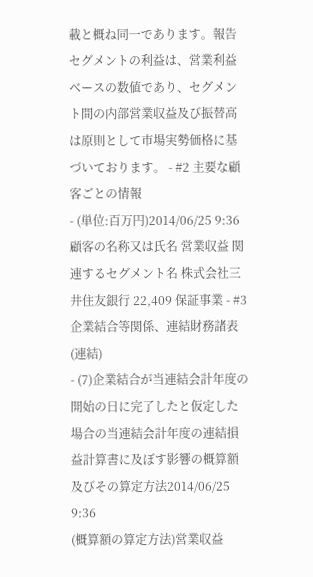載と概ね同一であります。報告セグメントの利益は、営業利益ベースの数値であり、セグメント間の内部営業収益及び振替高は原則として市場実勢価格に基づいております。 - #2 主要な顧客ごとの情報
- (単位:百万円)2014/06/25 9:36
顧客の名称又は氏名 営業収益 関連するセグメント名 株式会社三井住友銀行 22,409 保証事業 - #3 企業結合等関係、連結財務諸表(連結)
- (7)企業結合が当連結会計年度の開始の日に完了したと仮定した場合の当連結会計年度の連結損益計算書に及ぼす影響の概算額及びその算定方法2014/06/25 9:36
(概算額の算定方法)営業収益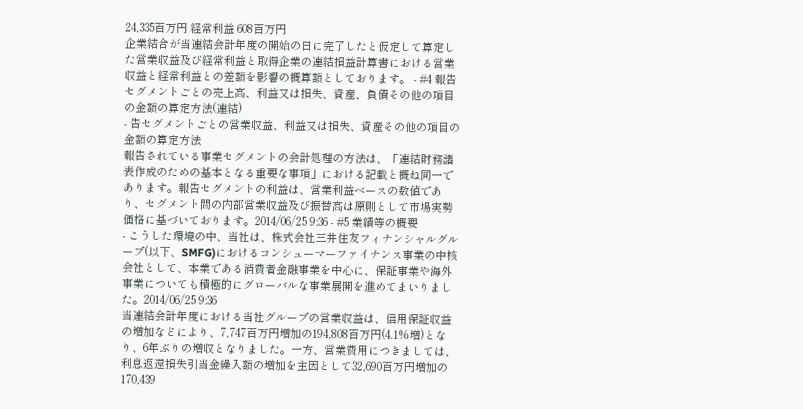24,335百万円 経常利益 608百万円
企業結合が当連結会計年度の開始の日に完了したと仮定して算定した営業収益及び経常利益と取得企業の連結損益計算書における営業収益と経常利益との差額を影響の概算額としております。 - #4 報告セグメントごとの売上高、利益又は損失、資産、負債その他の項目の金額の算定方法(連結)
- 告セグメントごとの営業収益、利益又は損失、資産その他の項目の金額の算定方法
報告されている事業セグメントの会計処理の方法は、「連結財務諸表作成のための基本となる重要な事項」における記載と概ね同一であります。報告セグメントの利益は、営業利益ベースの数値であり、セグメント間の内部営業収益及び振替高は原則として市場実勢価格に基づいております。2014/06/25 9:36 - #5 業績等の概要
- こうした環境の中、当社は、株式会社三井住友フィナンシャルグループ(以下、SMFG)におけるコンシューマーファイナンス事業の中核会社として、本業である消費者金融事業を中心に、保証事業や海外事業についても積極的にグローバルな事業展開を進めてまいりました。2014/06/25 9:36
当連結会計年度における当社グループの営業収益は、信用保証収益の増加などにより、7,747百万円増加の194,808百万円(4.1%増)となり、6年ぶりの増収となりました。一方、営業費用につきましては、利息返還損失引当金繰入額の増加を主因として32,690百万円増加の170,439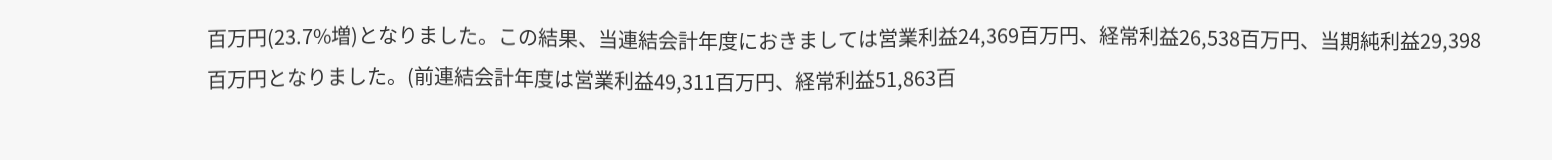百万円(23.7%増)となりました。この結果、当連結会計年度におきましては営業利益24,369百万円、経常利益26,538百万円、当期純利益29,398百万円となりました。(前連結会計年度は営業利益49,311百万円、経常利益51,863百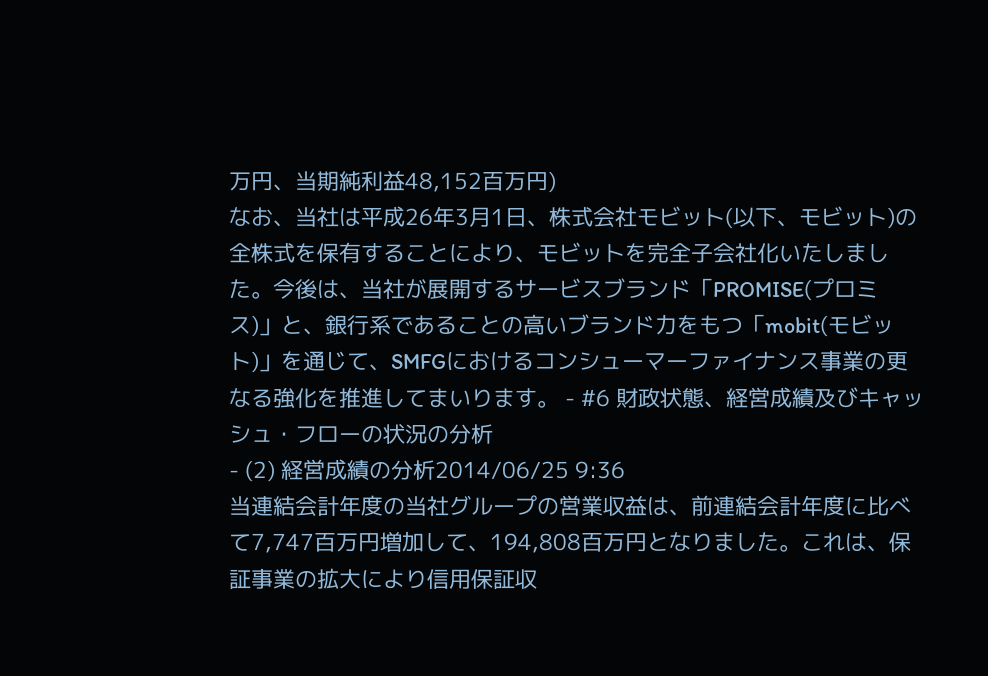万円、当期純利益48,152百万円)
なお、当社は平成26年3月1日、株式会社モビット(以下、モビット)の全株式を保有することにより、モビットを完全子会社化いたしました。今後は、当社が展開するサービスブランド「PROMISE(プロミス)」と、銀行系であることの高いブランド力をもつ「mobit(モビット)」を通じて、SMFGにおけるコンシューマーファイナンス事業の更なる強化を推進してまいります。 - #6 財政状態、経営成績及びキャッシュ・フローの状況の分析
- (2) 経営成績の分析2014/06/25 9:36
当連結会計年度の当社グループの営業収益は、前連結会計年度に比べて7,747百万円増加して、194,808百万円となりました。これは、保証事業の拡大により信用保証収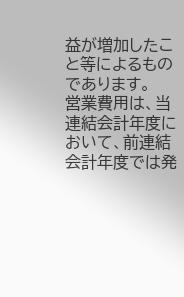益が増加したこと等によるものであります。
営業費用は、当連結会計年度において、前連結会計年度では発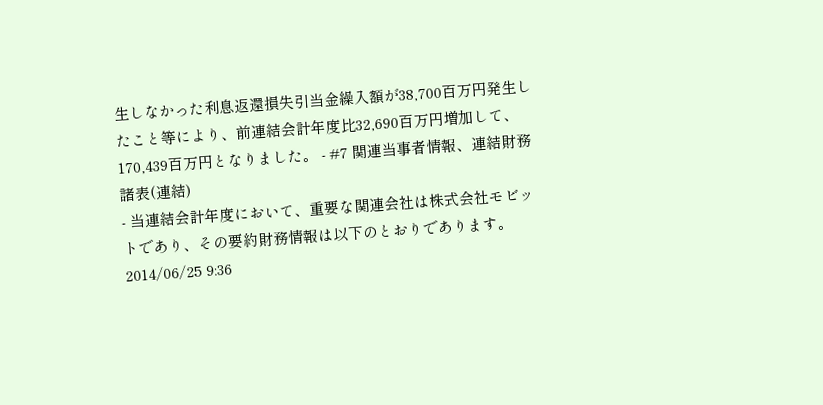生しなかった利息返還損失引当金繰入額が38,700百万円発生したこと等により、前連結会計年度比32,690百万円増加して、170,439百万円となりました。 - #7 関連当事者情報、連結財務諸表(連結)
- 当連結会計年度において、重要な関連会社は株式会社モビットであり、その要約財務情報は以下のとおりであります。2014/06/25 9:36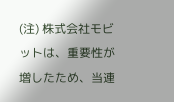(注) 株式会社モビットは、重要性が増したため、当連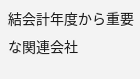結会計年度から重要な関連会社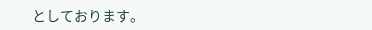としております。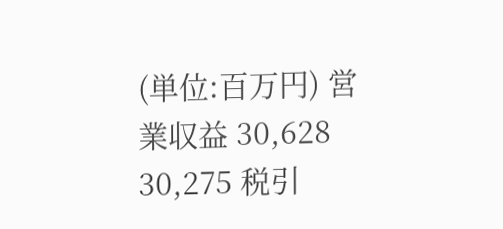(単位:百万円) 営業収益 30,628 30,275 税引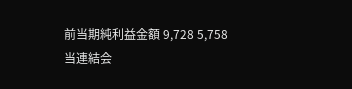前当期純利益金額 9,728 5,758
当連結会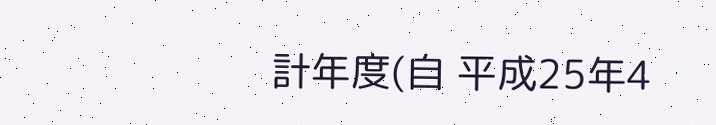計年度(自 平成25年4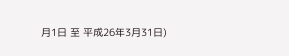月1日 至 平成26年3月31日)